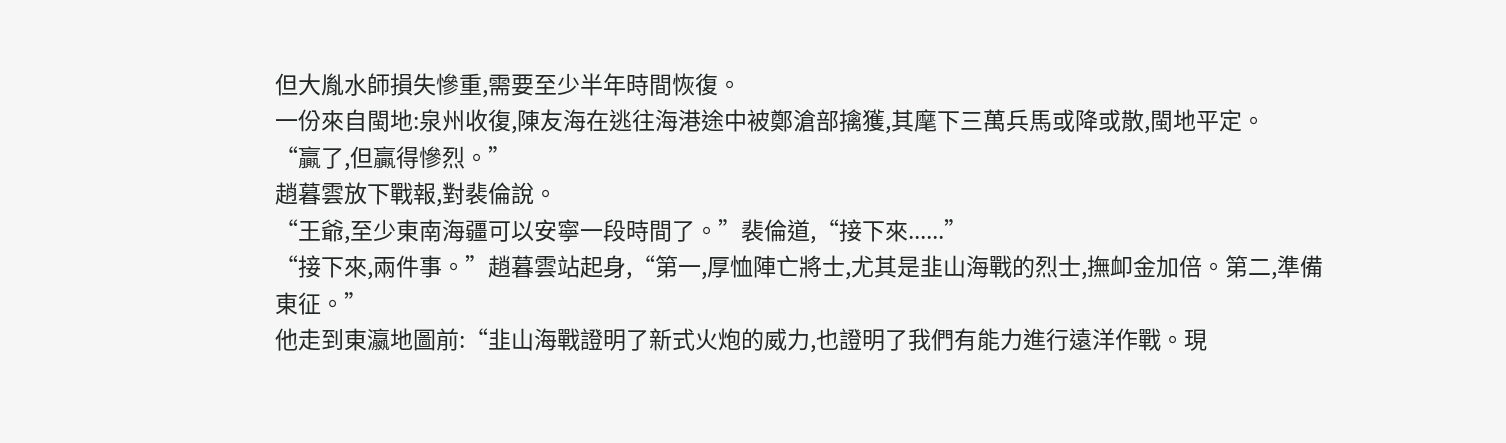但大胤水師損失慘重,需要至少半年時間恢復。
一份來自閩地:泉州收復,陳友海在逃往海港途中被鄭滄部擒獲,其麾下三萬兵馬或降或散,閩地平定。
“贏了,但贏得慘烈。”
趙暮雲放下戰報,對裴倫說。
“王爺,至少東南海疆可以安寧一段時間了。”裴倫道,“接下來......”
“接下來,兩件事。”趙暮雲站起身,“第一,厚恤陣亡將士,尤其是韭山海戰的烈士,撫卹金加倍。第二,準備東征。”
他走到東瀛地圖前:“韭山海戰證明了新式火炮的威力,也證明了我們有能力進行遠洋作戰。現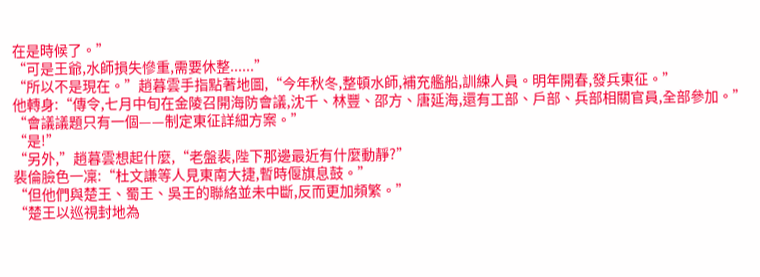在是時候了。”
“可是王爺,水師損失慘重,需要休整......”
“所以不是現在。”趙暮雲手指點著地圖,“今年秋冬,整頓水師,補充艦船,訓練人員。明年開春,發兵東征。”
他轉身:“傳令,七月中旬在金陵召開海防會議,沈千、林豐、邵方、唐延海,還有工部、戶部、兵部相關官員,全部參加。”
“會議議題只有一個——制定東征詳細方案。”
“是!”
“另外,”趙暮雲想起什麼,“老盤裴,陛下那邊最近有什麼動靜?”
裴倫臉色一凜:“杜文謙等人見東南大捷,暫時偃旗息鼓。”
“但他們與楚王、蜀王、吳王的聯絡並未中斷,反而更加頻繁。”
“楚王以巡視封地為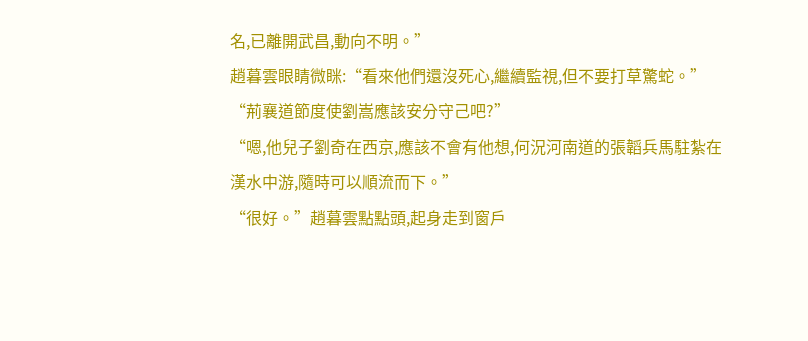名,已離開武昌,動向不明。”
趙暮雲眼睛微眯:“看來他們還沒死心,繼續監視,但不要打草驚蛇。”
“荊襄道節度使劉嵩應該安分守己吧?”
“嗯,他兒子劉奇在西京,應該不會有他想,何況河南道的張韜兵馬駐紮在漢水中游,隨時可以順流而下。”
“很好。”趙暮雲點點頭,起身走到窗戶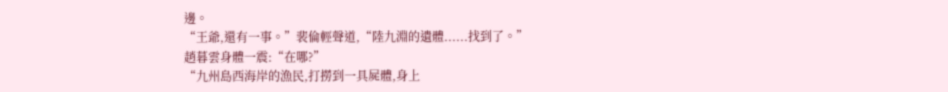邊。
“王爺,還有一事。”裴倫輕聲道,“陸九淵的遺體......找到了。”
趙暮雲身體一震:“在哪?”
“九州島西海岸的漁民,打撈到一具屍體,身上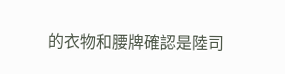的衣物和腰牌確認是陸司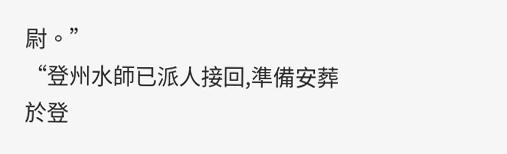尉。”
“登州水師已派人接回,準備安葬於登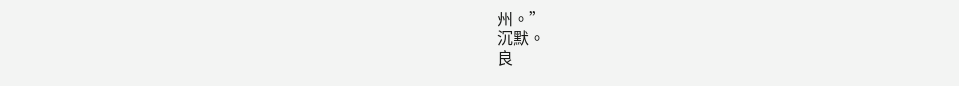州。”
沉默。
良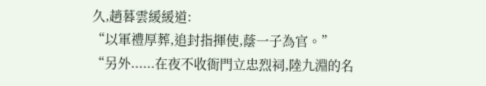久,趙暮雲緩緩道:
“以軍禮厚葬,追封指揮使,蔭一子為官。”
“另外......在夜不收衙門立忠烈祠,陸九淵的名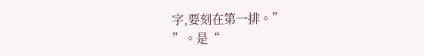字,要刻在第一排。”
”。是“